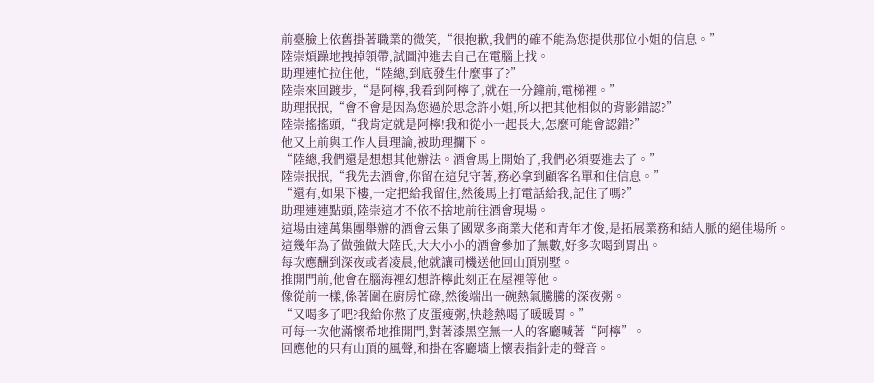前臺臉上依舊掛著職業的微笑,“很抱歉,我們的確不能為您提供那位小姐的信息。”
陸崇煩躁地拽掉領帶,試圖沖進去自己在電腦上找。
助理連忙拉住他,“陸總,到底發生什麼事了?”
陸崇來回踱步,“是阿檸,我看到阿檸了,就在一分鐘前,電梯裡。”
助理抿抿,“會不會是因為您過於思念許小姐,所以把其他相似的背影錯認?”
陸崇搖搖頭,“我肯定就是阿檸!我和從小一起長大,怎麼可能會認錯?”
他又上前與工作人員理論,被助理攔下。
“陸總,我們還是想想其他辦法。酒會馬上開始了,我們必須要進去了。”
陸崇抿抿,“我先去酒會,你留在這兒守著,務必拿到顧客名單和住信息。”
“還有,如果下樓,一定把給我留住,然後馬上打電話給我,記住了嗎?”
助理連連點頭,陸崇這才不依不捨地前往酒會現場。
這場由達萬集團舉辦的酒會云集了國眾多商業大佬和青年才俊,是拓展業務和結人脈的絕佳場所。
這幾年為了做強做大陸氏,大大小小的酒會參加了無數,好多次喝到胃出。
每次應酬到深夜或者凌晨,他就讓司機送他回山頂別墅。
推開門前,他會在腦海裡幻想許檸此刻正在屋裡等他。
像從前一樣,係著圍在廚房忙碌,然後端出一碗熱氣騰騰的深夜粥。
“又喝多了吧?我給你熬了皮蛋瘦粥,快趁熱喝了暖暖胃。”
可每一次他滿懷希地推開門,對著漆黑空無一人的客廳喊著“阿檸”。
回應他的只有山頂的風聲,和掛在客廳墻上懷表指針走的聲音。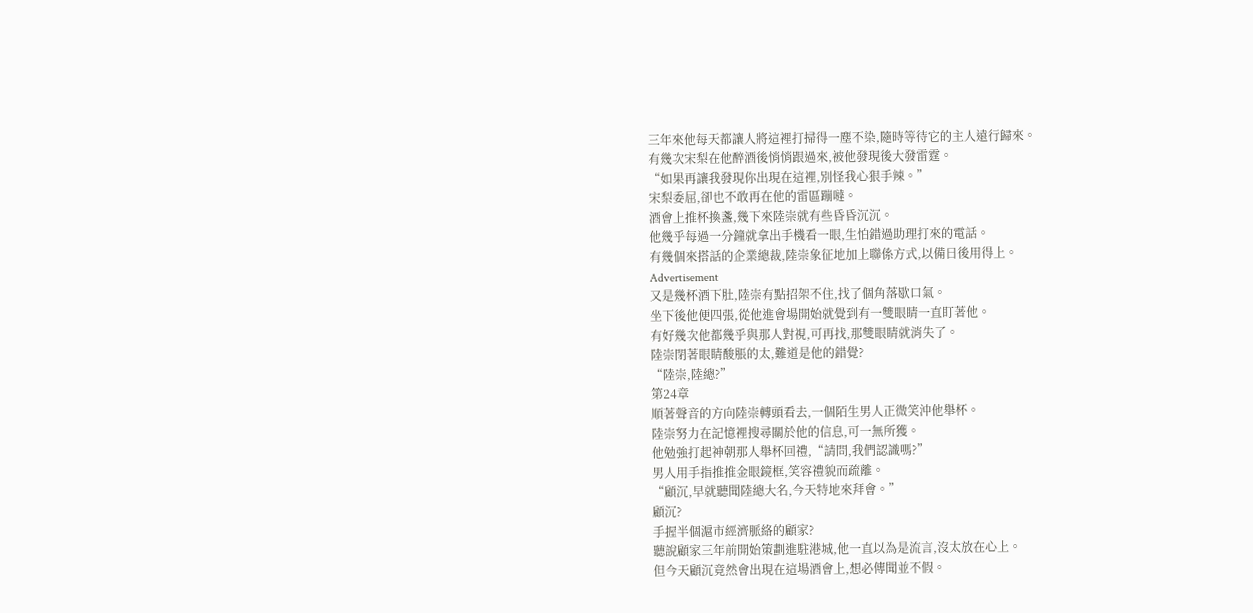三年來他每天都讓人將這裡打掃得一塵不染,隨時等待它的主人遠行歸來。
有幾次宋梨在他醉酒後悄悄跟過來,被他發現後大發雷霆。
“如果再讓我發現你出現在這裡,別怪我心狠手辣。”
宋梨委屈,卻也不敢再在他的雷區蹦噠。
酒會上推杯換盞,幾下來陸崇就有些昏昏沉沉。
他幾乎每過一分鐘就拿出手機看一眼,生怕錯過助理打來的電話。
有幾個來搭話的企業總裁,陸崇象征地加上聯係方式,以備日後用得上。
Advertisement
又是幾杯酒下肚,陸崇有點招架不住,找了個角落歇口氣。
坐下後他便四張,從他進會場開始就覺到有一雙眼睛一直盯著他。
有好幾次他都幾乎與那人對視,可再找,那雙眼睛就消失了。
陸崇閉著眼睛酸脹的太,難道是他的錯覺?
“陸崇,陸總?”
第24章
順著聲音的方向陸崇轉頭看去,一個陌生男人正微笑沖他舉杯。
陸崇努力在記憶裡搜尋關於他的信息,可一無所獲。
他勉強打起神朝那人舉杯回禮,“請問,我們認識嗎?”
男人用手指推推金眼鏡框,笑容禮貌而疏離。
“顧沉,早就聽聞陸總大名,今天特地來拜會。”
顧沉?
手握半個滬市經濟脈絡的顧家?
聽說顧家三年前開始策劃進駐港城,他一直以為是流言,沒太放在心上。
但今天顧沉竟然會出現在這場酒會上,想必傳聞並不假。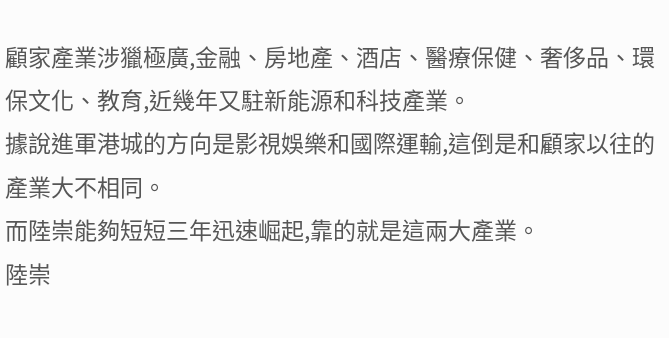顧家產業涉獵極廣,金融、房地產、酒店、醫療保健、奢侈品、環保文化、教育,近幾年又駐新能源和科技產業。
據說進軍港城的方向是影視娛樂和國際運輸,這倒是和顧家以往的產業大不相同。
而陸崇能夠短短三年迅速崛起,靠的就是這兩大產業。
陸崇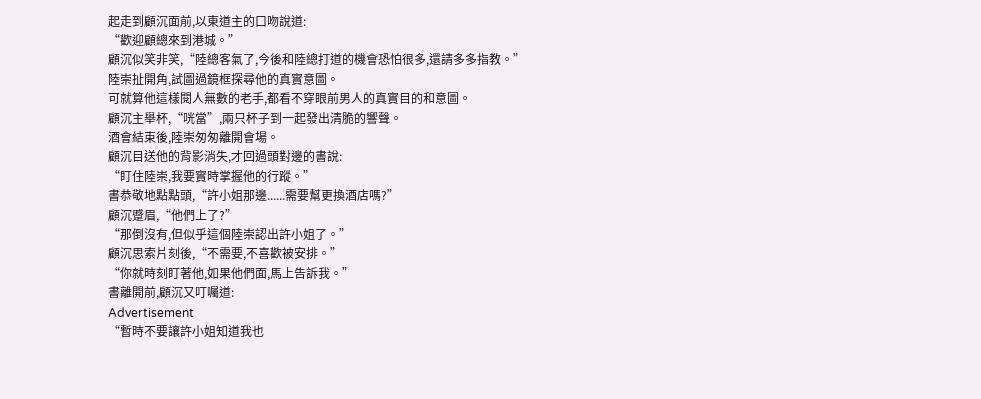起走到顧沉面前,以東道主的口吻說道:
“歡迎顧總來到港城。”
顧沉似笑非笑,“陸總客氣了,今後和陸總打道的機會恐怕很多,還請多多指教。”
陸崇扯開角,試圖過鏡框探尋他的真實意圖。
可就算他這樣閱人無數的老手,都看不穿眼前男人的真實目的和意圖。
顧沉主舉杯,“咣當”,兩只杯子到一起發出清脆的響聲。
酒會結束後,陸崇匆匆離開會場。
顧沉目送他的背影消失,才回過頭對邊的書說:
“盯住陸崇,我要實時掌握他的行蹤。”
書恭敬地點點頭,“許小姐那邊......需要幫更換酒店嗎?”
顧沉蹙眉,“他們上了?”
“那倒沒有,但似乎這個陸崇認出許小姐了。”
顧沉思索片刻後,“不需要,不喜歡被安排。”
“你就時刻盯著他,如果他們面,馬上告訴我。”
書離開前,顧沉又叮囑道:
Advertisement
“暫時不要讓許小姐知道我也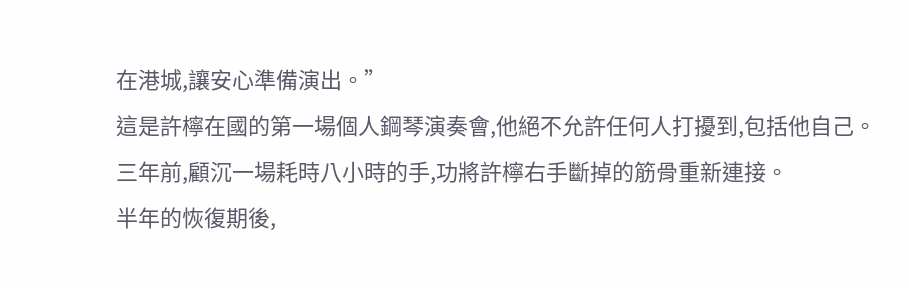在港城,讓安心準備演出。”
這是許檸在國的第一場個人鋼琴演奏會,他絕不允許任何人打擾到,包括他自己。
三年前,顧沉一場耗時八小時的手,功將許檸右手斷掉的筋骨重新連接。
半年的恢復期後,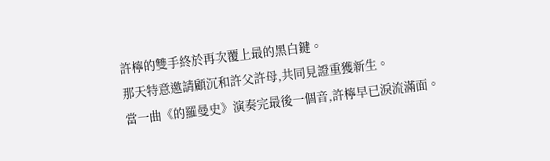許檸的雙手終於再次覆上最的黑白鍵。
那天特意邀請顧沉和許父許母,共同見證重獲新生。
當一曲《的羅曼史》演奏完最後一個音,許檸早已淚流滿面。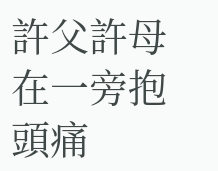許父許母在一旁抱頭痛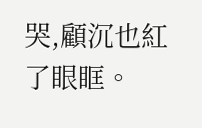哭,顧沉也紅了眼眶。